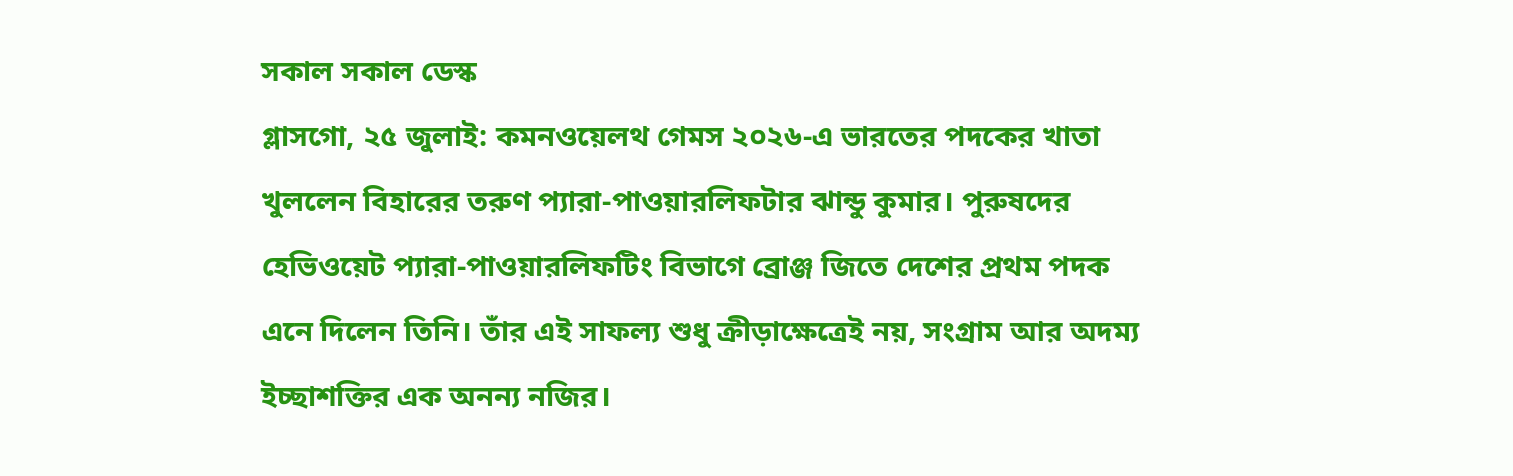সকাল সকাল ডেস্ক
গ্লাসগো, ২৫ জুলাই: কমনওয়েলথ গেমস ২০২৬-এ ভারতের পদকের খাতা খুললেন বিহারের তরুণ প্যারা-পাওয়ারলিফটার ঝান্ডু কুমার। পুরুষদের হেভিওয়েট প্যারা-পাওয়ারলিফটিং বিভাগে ব্রোঞ্জ জিতে দেশের প্রথম পদক এনে দিলেন তিনি। তাঁর এই সাফল্য শুধু ক্রীড়াক্ষেত্রেই নয়, সংগ্রাম আর অদম্য ইচ্ছাশক্তির এক অনন্য নজির।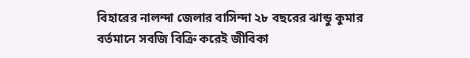বিহারের নালন্দা জেলার বাসিন্দা ২৮ বছরের ঝান্ডু কুমার বর্তমানে সবজি বিক্রি করেই জীবিকা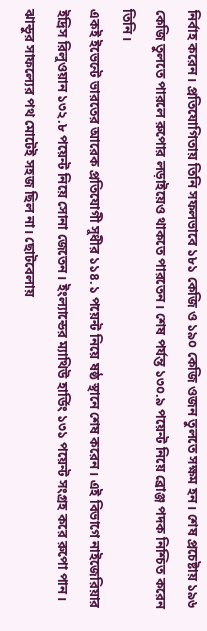নির্বাহ করেন। প্রতিযোগিতায় তিনি সফলভাবে ১৮১ কেজি ও ১৯০ কেজি ওজন তুলতে সক্ষম হন। শেষ প্রচেষ্টায় ১৯৬ কেজি তুলতে পারলে রুপোর লড়াইয়েও থাকতে পারতেন। শেষ পর্যন্ত ১৩০.৯ পয়েন্ট নিয়ে ব্রোঞ্জ পদক নিশ্চিত করেন তিনি।
একই ইভেন্টে ভারতের আরেক প্রতিযোগী সুধীর ১১৪.১ পয়েন্ট নিয়ে ষষ্ঠ স্থানে শেষ করেন। এই বিভাগে নাইজেরিয়ার ইদ্রিস রিলুওয়ান ১৩২.৮ পয়েন্ট নিয়ে সোনা জেতেন। ইংল্যান্ডের ম্যাথিউ হার্ডিং ১৩১ পয়েন্ট সংগ্রহ করে রুপো পান।
ঝান্ডুর সাফল্যের পথ মোটেই সহজ ছিল না। ছোটবেলায়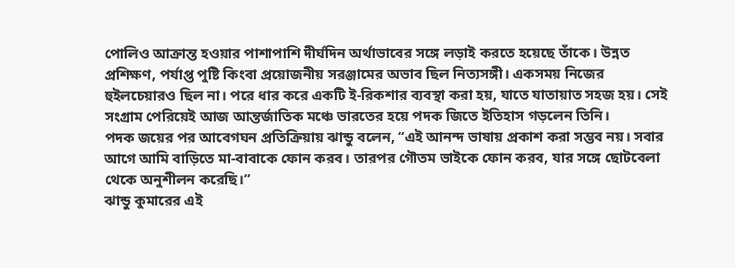পোলিও আক্রান্ত হওয়ার পাশাপাশি দীর্ঘদিন অর্থাভাবের সঙ্গে লড়াই করতে হয়েছে তাঁকে। উন্নত প্রশিক্ষণ, পর্যাপ্ত পুষ্টি কিংবা প্রয়োজনীয় সরঞ্জামের অভাব ছিল নিত্যসঙ্গী। একসময় নিজের হুইলচেয়ারও ছিল না। পরে ধার করে একটি ই-রিকশার ব্যবস্থা করা হয়, যাতে যাতায়াত সহজ হয়। সেই সংগ্রাম পেরিয়েই আজ আন্তর্জাতিক মঞ্চে ভারতের হয়ে পদক জিতে ইতিহাস গড়লেন তিনি।
পদক জয়ের পর আবেগঘন প্রতিক্রিয়ায় ঝান্ডু বলেন, “এই আনন্দ ভাষায় প্রকাশ করা সম্ভব নয়। সবার আগে আমি বাড়িতে মা-বাবাকে ফোন করব। তারপর গৌতম ভাইকে ফোন করব, যার সঙ্গে ছোটবেলা থেকে অনুশীলন করেছি।”
ঝান্ডু কুমারের এই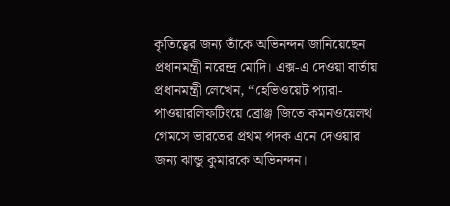কৃতিত্বের জন্য তাঁকে অভিনন্দন জানিয়েছেন প্রধানমন্ত্রী নরেন্দ্র মোদি। এক্স-এ দেওয়া বার্তায় প্রধানমন্ত্রী লেখেন, “হেভিওয়েট প্যারা-পাওয়ারলিফটিংয়ে ব্রোঞ্জ জিতে কমনওয়েলথ গেমসে ভারতের প্রথম পদক এনে দেওয়ার জন্য ঝান্ডু কুমারকে অভিনন্দন।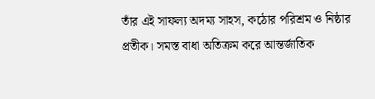তাঁর এই সাফল্য অদম্য সাহস, কঠোর পরিশ্রম ও নিষ্ঠার প্রতীক। সমস্ত বাধা অতিক্রম করে আন্তর্জাতিক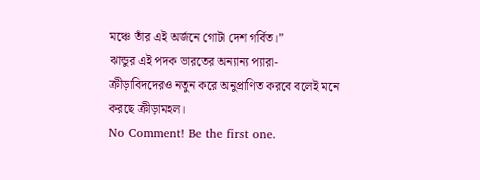মঞ্চে তাঁর এই অর্জনে গোটা দেশ গর্বিত।”
ঝান্ডুর এই পদক ভারতের অন্যান্য প্যারা-ক্রীড়াবিদদেরও নতুন করে অনুপ্রাণিত করবে বলেই মনে করছে ক্রীড়ামহল।
No Comment! Be the first one.